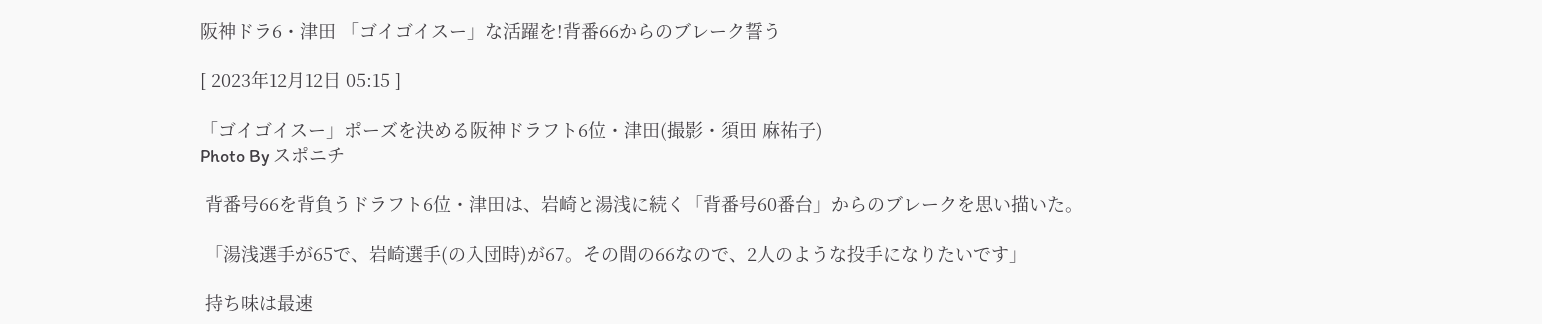阪神ドラ6・津田 「ゴイゴイスー」な活躍を!背番66からのブレーク誓う

[ 2023年12月12日 05:15 ]

「ゴイゴイスー」ポーズを決める阪神ドラフト6位・津田(撮影・須田 麻祐子)
Photo By スポニチ

 背番号66を背負うドラフト6位・津田は、岩崎と湯浅に続く「背番号60番台」からのブレークを思い描いた。

 「湯浅選手が65で、岩崎選手(の入団時)が67。その間の66なので、2人のような投手になりたいです」

 持ち味は最速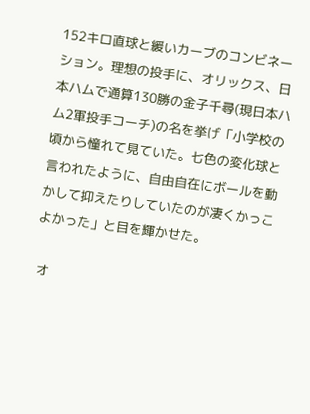152キロ直球と緩いカーブのコンビネーション。理想の投手に、オリックス、日本ハムで通算130勝の金子千尋(現日本ハム2軍投手コーチ)の名を挙げ「小学校の頃から憧れて見ていた。七色の変化球と言われたように、自由自在にボールを動かして抑えたりしていたのが凄くかっこよかった」と目を輝かせた。

 オ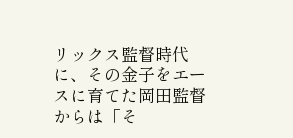リックス監督時代に、その金子をエースに育てた岡田監督からは「そ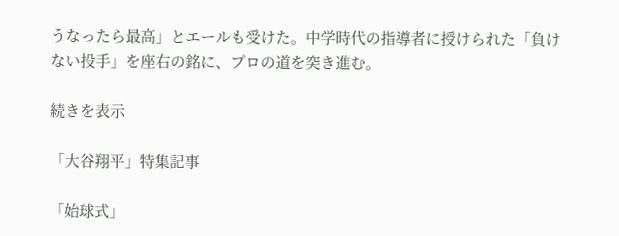うなったら最高」とエールも受けた。中学時代の指導者に授けられた「負けない投手」を座右の銘に、プロの道を突き進む。

続きを表示

「大谷翔平」特集記事

「始球式」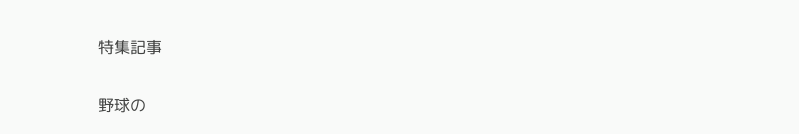特集記事

野球の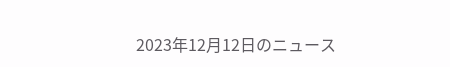2023年12月12日のニュース